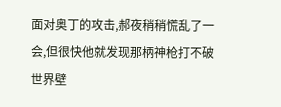面对奥丁的攻击,郝夜稍稍慌乱了一会,但很快他就发现那柄神枪打不破世界壁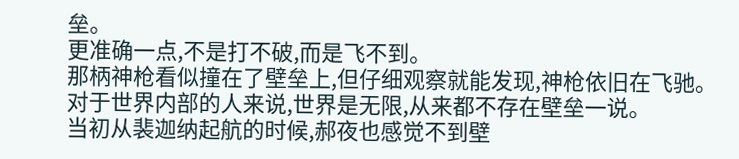垒。
更准确一点,不是打不破,而是飞不到。
那柄神枪看似撞在了壁垒上,但仔细观察就能发现,神枪依旧在飞驰。
对于世界内部的人来说,世界是无限,从来都不存在壁垒一说。
当初从裴迦纳起航的时候,郝夜也感觉不到壁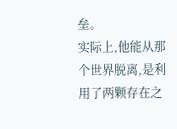垒。
实际上,他能从那个世界脱离,是利用了两颗存在之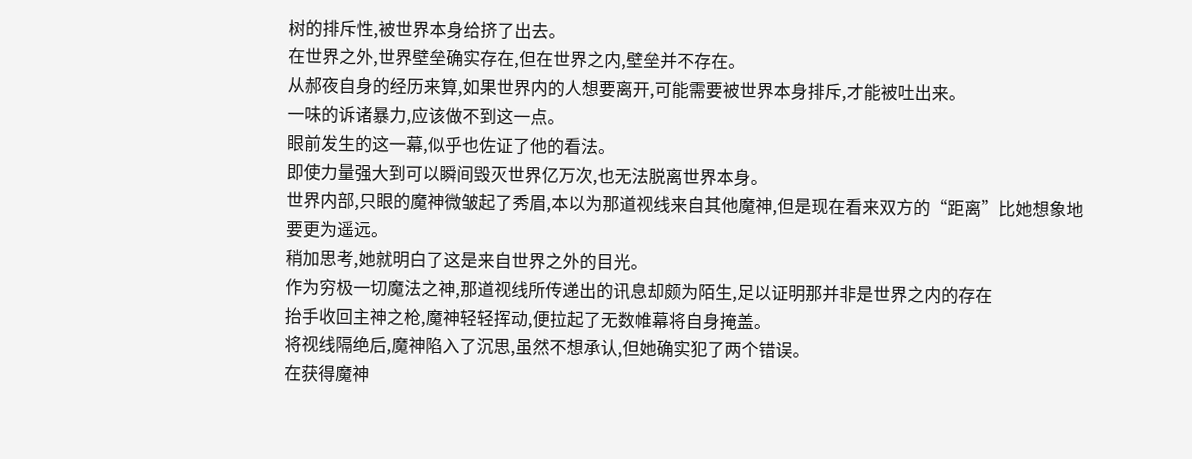树的排斥性,被世界本身给挤了出去。
在世界之外,世界壁垒确实存在,但在世界之内,壁垒并不存在。
从郝夜自身的经历来算,如果世界内的人想要离开,可能需要被世界本身排斥,才能被吐出来。
一味的诉诸暴力,应该做不到这一点。
眼前发生的这一幕,似乎也佐证了他的看法。
即使力量强大到可以瞬间毁灭世界亿万次,也无法脱离世界本身。
世界内部,只眼的魔神微皱起了秀眉,本以为那道视线来自其他魔神,但是现在看来双方的“距离”比她想象地要更为遥远。
稍加思考,她就明白了这是来自世界之外的目光。
作为穷极一切魔法之神,那道视线所传递出的讯息却颇为陌生,足以证明那并非是世界之内的存在
抬手收回主神之枪,魔神轻轻挥动,便拉起了无数帷幕将自身掩盖。
将视线隔绝后,魔神陷入了沉思,虽然不想承认,但她确实犯了两个错误。
在获得魔神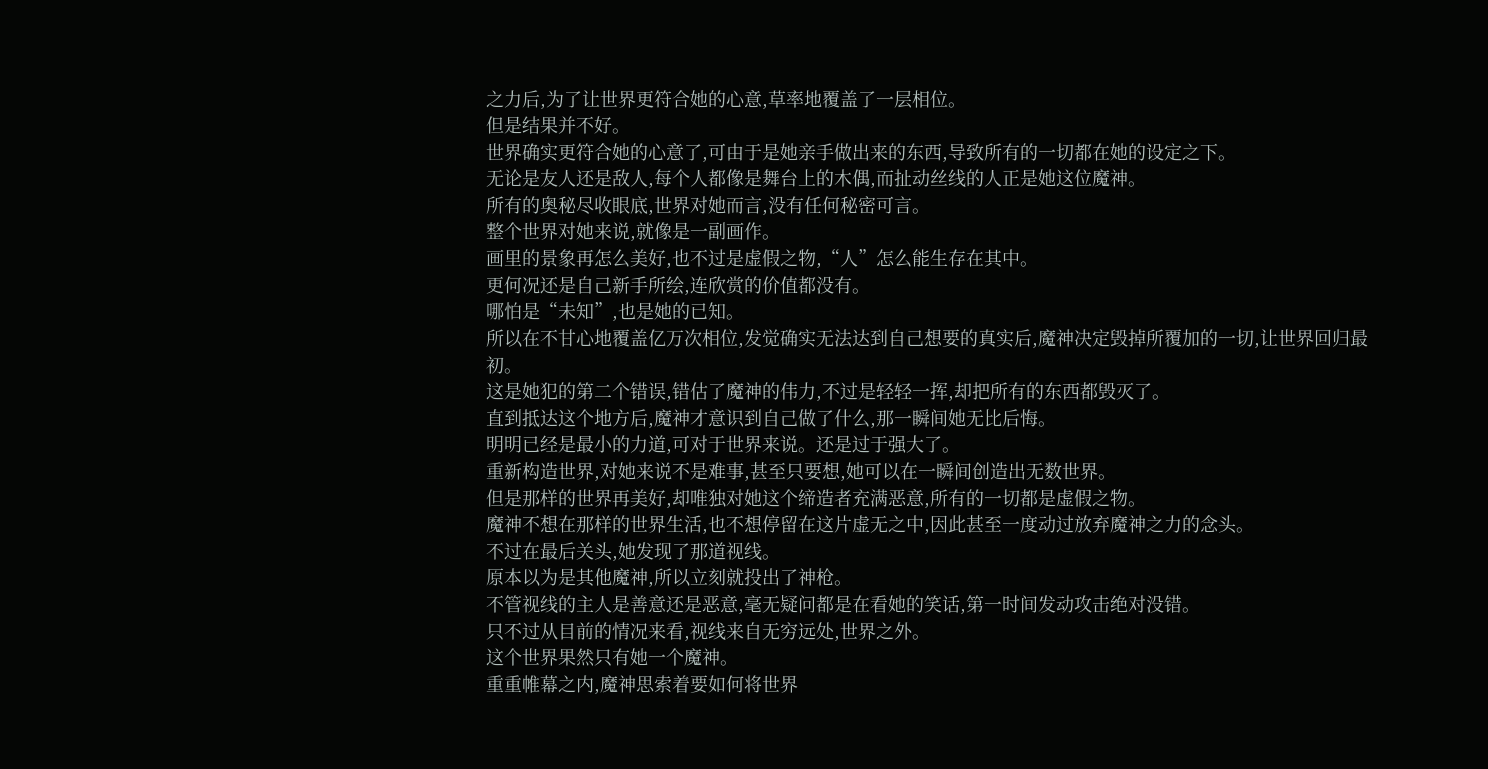之力后,为了让世界更符合她的心意,草率地覆盖了一层相位。
但是结果并不好。
世界确实更符合她的心意了,可由于是她亲手做出来的东西,导致所有的一切都在她的设定之下。
无论是友人还是敌人,每个人都像是舞台上的木偶,而扯动丝线的人正是她这位魔神。
所有的奥秘尽收眼底,世界对她而言,没有任何秘密可言。
整个世界对她来说,就像是一副画作。
画里的景象再怎么美好,也不过是虚假之物,“人”怎么能生存在其中。
更何况还是自己新手所绘,连欣赏的价值都没有。
哪怕是“未知”,也是她的已知。
所以在不甘心地覆盖亿万次相位,发觉确实无法达到自己想要的真实后,魔神决定毁掉所覆加的一切,让世界回归最初。
这是她犯的第二个错误,错估了魔神的伟力,不过是轻轻一挥,却把所有的东西都毁灭了。
直到抵达这个地方后,魔神才意识到自己做了什么,那一瞬间她无比后悔。
明明已经是最小的力道,可对于世界来说。还是过于强大了。
重新构造世界,对她来说不是难事,甚至只要想,她可以在一瞬间创造出无数世界。
但是那样的世界再美好,却唯独对她这个缔造者充满恶意,所有的一切都是虚假之物。
魔神不想在那样的世界生活,也不想停留在这片虚无之中,因此甚至一度动过放弃魔神之力的念头。
不过在最后关头,她发现了那道视线。
原本以为是其他魔神,所以立刻就投出了神枪。
不管视线的主人是善意还是恶意,毫无疑问都是在看她的笑话,第一时间发动攻击绝对没错。
只不过从目前的情况来看,视线来自无穷远处,世界之外。
这个世界果然只有她一个魔神。
重重帷幕之内,魔神思索着要如何将世界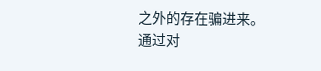之外的存在骗进来。
通过对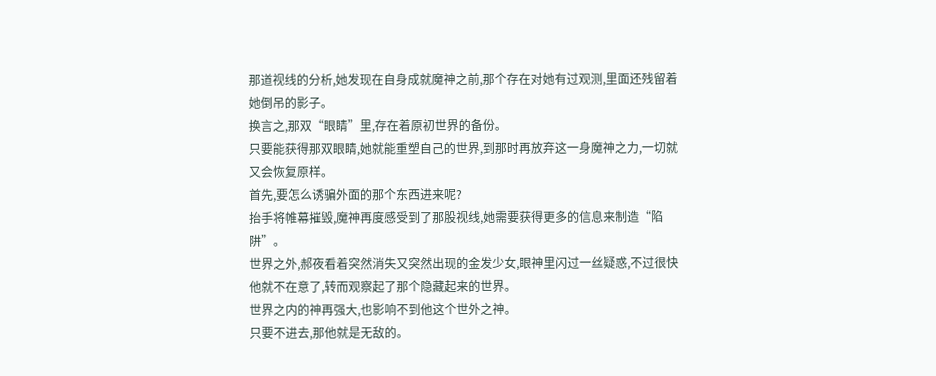那道视线的分析,她发现在自身成就魔神之前,那个存在对她有过观测,里面还残留着她倒吊的影子。
换言之,那双“眼睛”里,存在着原初世界的备份。
只要能获得那双眼睛,她就能重塑自己的世界,到那时再放弃这一身魔神之力,一切就又会恢复原样。
首先,要怎么诱骗外面的那个东西进来呢?
抬手将帷幕摧毁,魔神再度感受到了那股视线,她需要获得更多的信息来制造“陷阱”。
世界之外,郝夜看着突然消失又突然出现的金发少女,眼神里闪过一丝疑惑,不过很快他就不在意了,转而观察起了那个隐藏起来的世界。
世界之内的神再强大,也影响不到他这个世外之神。
只要不进去,那他就是无敌的。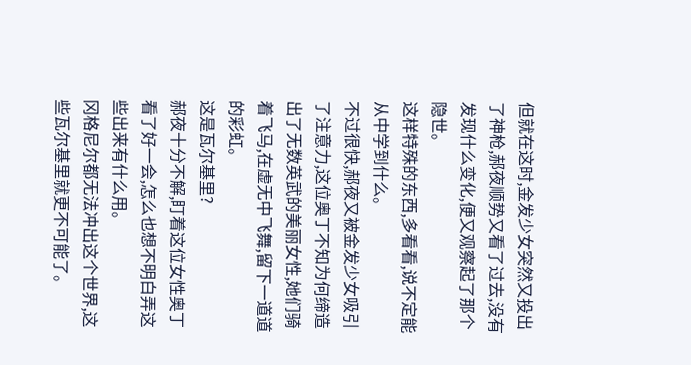但就在这时,金发少女突然又投出了神枪,郝夜顺势又看了过去,没有发现什么变化,便又观察起了那个隐世。
这样特殊的东西,多看看,说不定能从中学到什么。
不过很快,郝夜又被金发少女吸引了注意力,这位奥丁不知为何缔造出了无数英武的美丽女性,她们骑着飞马,在虚无中飞舞,留下一道道的彩虹。
这是瓦尔基里?
郝夜十分不解,盯着这位女性奥丁看了好一会,怎么也想不明白弄这些出来有什么用。
冈格尼尔都无法冲出这个世界,这些瓦尔基里就更不可能了。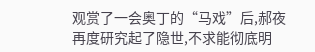观赏了一会奥丁的“马戏”后,郝夜再度研究起了隐世,不求能彻底明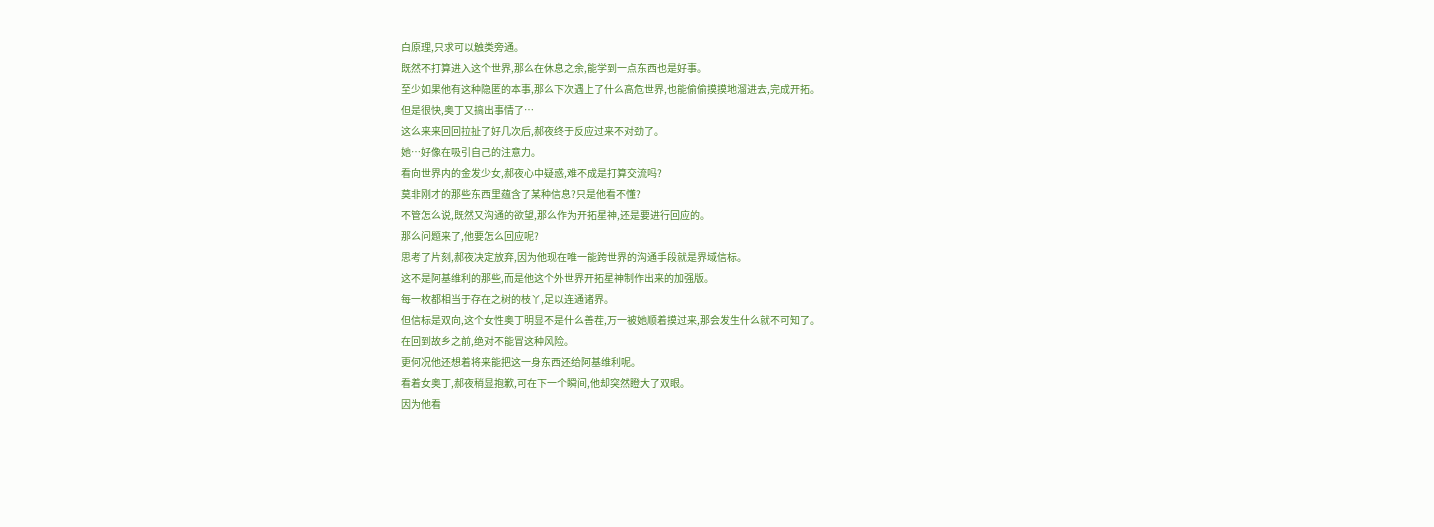白原理,只求可以触类旁通。
既然不打算进入这个世界,那么在休息之余,能学到一点东西也是好事。
至少如果他有这种隐匿的本事,那么下次遇上了什么高危世界,也能偷偷摸摸地溜进去,完成开拓。
但是很快,奥丁又搞出事情了…
这么来来回回拉扯了好几次后,郝夜终于反应过来不对劲了。
她…好像在吸引自己的注意力。
看向世界内的金发少女,郝夜心中疑惑,难不成是打算交流吗?
莫非刚才的那些东西里蕴含了某种信息?只是他看不懂?
不管怎么说,既然又沟通的欲望,那么作为开拓星神,还是要进行回应的。
那么问题来了,他要怎么回应呢?
思考了片刻,郝夜决定放弃,因为他现在唯一能跨世界的沟通手段就是界域信标。
这不是阿基维利的那些,而是他这个外世界开拓星神制作出来的加强版。
每一枚都相当于存在之树的枝丫,足以连通诸界。
但信标是双向,这个女性奥丁明显不是什么善茬,万一被她顺着摸过来,那会发生什么就不可知了。
在回到故乡之前,绝对不能冒这种风险。
更何况他还想着将来能把这一身东西还给阿基维利呢。
看着女奥丁,郝夜稍显抱歉,可在下一个瞬间,他却突然瞪大了双眼。
因为他看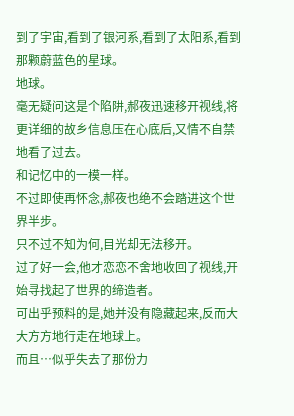到了宇宙,看到了银河系,看到了太阳系,看到那颗蔚蓝色的星球。
地球。
毫无疑问这是个陷阱,郝夜迅速移开视线,将更详细的故乡信息压在心底后,又情不自禁地看了过去。
和记忆中的一模一样。
不过即使再怀念,郝夜也绝不会踏进这个世界半步。
只不过不知为何,目光却无法移开。
过了好一会,他才恋恋不舍地收回了视线,开始寻找起了世界的缔造者。
可出乎预料的是,她并没有隐藏起来,反而大大方方地行走在地球上。
而且…似乎失去了那份力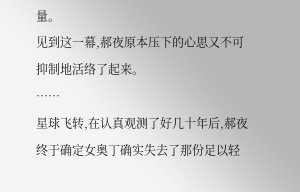量。
见到这一幕,郝夜原本压下的心思又不可抑制地活络了起来。
……
星球飞转,在认真观测了好几十年后,郝夜终于确定女奥丁确实失去了那份足以轻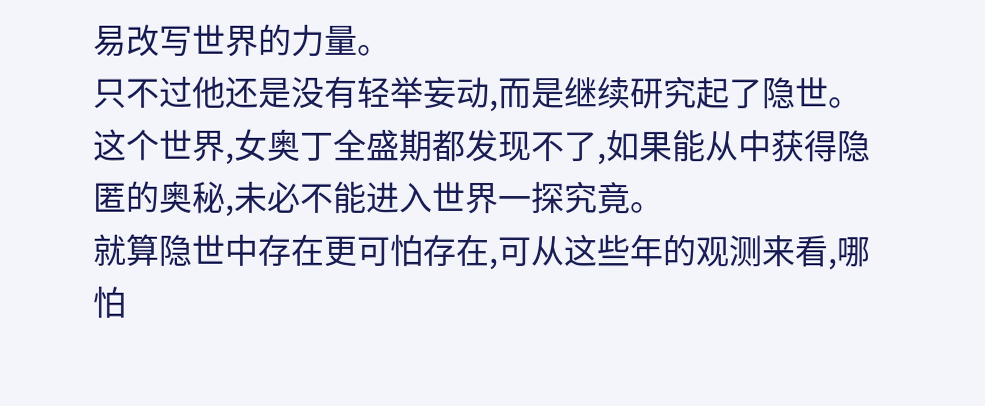易改写世界的力量。
只不过他还是没有轻举妄动,而是继续研究起了隐世。
这个世界,女奥丁全盛期都发现不了,如果能从中获得隐匿的奥秘,未必不能进入世界一探究竟。
就算隐世中存在更可怕存在,可从这些年的观测来看,哪怕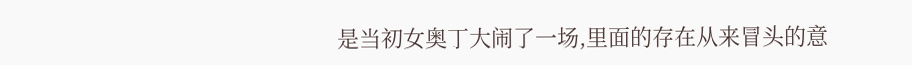是当初女奥丁大闹了一场,里面的存在从来冒头的意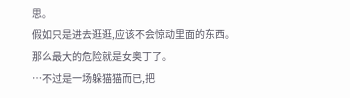思。
假如只是进去逛逛,应该不会惊动里面的东西。
那么最大的危险就是女奥丁了。
…不过是一场躲猫猫而已,把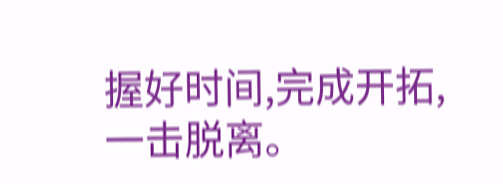握好时间,完成开拓,一击脱离。